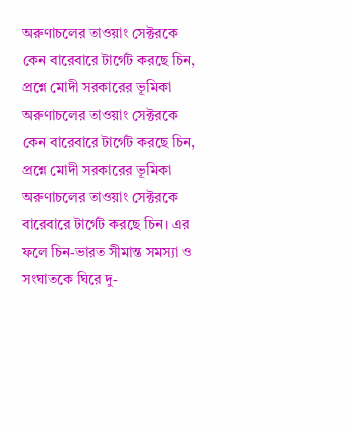অরুণাচলের তাওয়াং সেক্টরকে কেন বারেবারে টার্গেট করছে চিন, প্রশ্নে মোদী সরকারের ভূমিকা
অরুণাচলের তাওয়াং সেক্টরকে কেন বারেবারে টার্গেট করছে চিন, প্রশ্নে মোদী সরকারের ভূমিকা
অরুণাচলের তাওয়াং সেক্টরকে বারেবারে টার্গেট করছে চিন। এর ফলে চিন-ভারত সীমান্ত সমস্যা ও সংঘাতকে ঘিরে দু-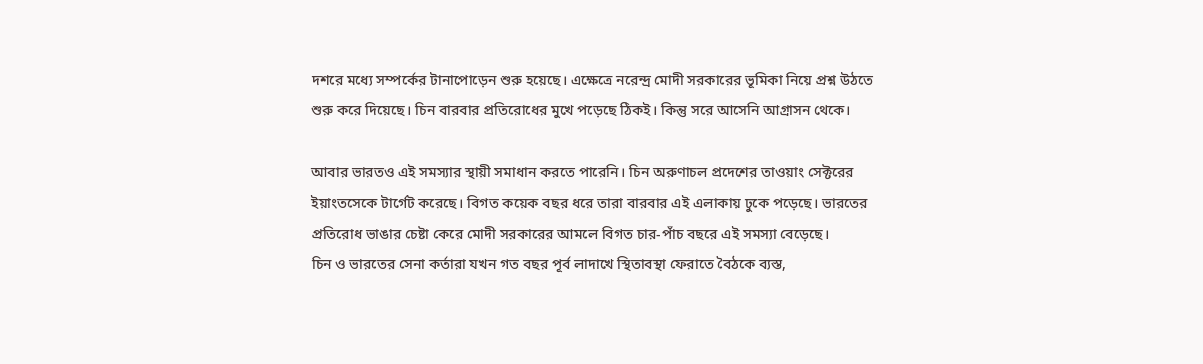দশরে মধ্যে সম্পর্কের টানাপোড়েন শুরু হয়েছে। এক্ষেত্রে নরেন্দ্র মোদী সরকারের ভূমিকা নিয়ে প্রশ্ন উঠতে শুরু করে দিয়েছে। চিন বারবার প্রতিরোধের মুখে পড়েছে ঠিকই। কিন্তু সরে আসেনি আগ্রাসন থেকে।

আবার ভারতও এই সমস্যার স্থায়ী সমাধান করতে পারেনি। চিন অরুণাচল প্রদেশের তাওয়াং সেক্টরের ইয়াংতসেকে টার্গেট করেছে। বিগত কয়েক বছর ধরে তারা বারবার এই এলাকায় ঢুকে পড়েছে। ভারতের প্রতিরোধ ভাঙার চেষ্টা কেরে মোদী সরকারের আমলে বিগত চার-পাঁচ বছরে এই সমস্যা বেড়েছে।
চিন ও ভারতের সেনা কর্তারা যখন গত বছর পূর্ব লাদাখে স্থিতাবস্থা ফেরাতে বৈঠকে ব্যস্ত,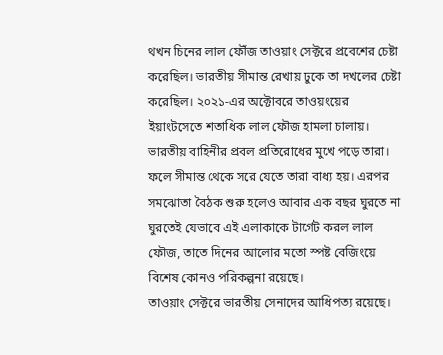থখন চিনের লাল ফৌঁজ তাওয়াং সেক্টরে প্রবেশের চেষ্টা করেছিল। ভারতীয় সীমান্ত রেখায় ঢুকে তা দখলের চেষ্টা করেছিল। ২০২১-এর অক্টোবরে তাওয়ংয়ের ইয়াংটসেতে শতাধিক লাল ফৌজ হামলা চালায়।
ভারতীয় বাহিনীর প্রবল প্রতিরোধের মুখে পড়ে তারা। ফলে সীমান্ত থেকে সরে যেতে তারা বাধ্য হয়। এরপর সমঝোতা বৈঠক শুরু হলেও আবার এক বছর ঘুরতে না ঘুরতেই যেভাবে এই এলাকাকে টার্গেট করল লাল ফৌজ, তাতে দিনের আলোর মতো স্পষ্ট বেজিংয়ে বিশেষ কোনও পরিকল্পনা রয়েছে।
তাওয়াং সেক্টরে ভারতীয় সেনাদের আধিপত্য রয়েছে।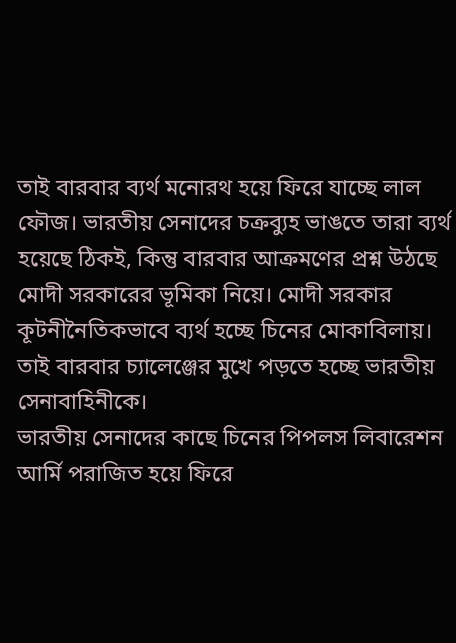তাই বারবার ব্যর্থ মনোরথ হয়ে ফিরে যাচ্ছে লাল ফৌজ। ভারতীয় সেনাদের চক্রব্যুহ ভাঙতে তারা ব্যর্থ হয়েছে ঠিকই, কিন্তু বারবার আক্রমণের প্রশ্ন উঠছে মোদী সরকারের ভূমিকা নিয়ে। মোদী সরকার কূটনীনৈতিকভাবে ব্যর্থ হচ্ছে চিনের মোকাবিলায়। তাই বারবার চ্যালেঞ্জের মুখে পড়তে হচ্ছে ভারতীয় সেনাবাহিনীকে।
ভারতীয় সেনাদের কাছে চিনের পিপলস লিবারেশন আর্মি পরাজিত হয়ে ফিরে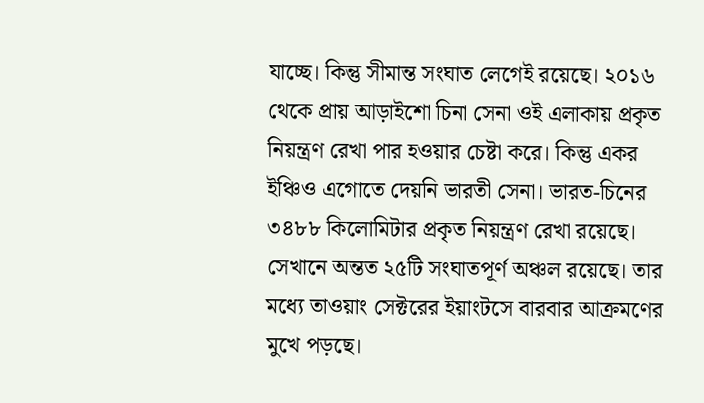যাচ্ছে। কিন্তু সীমান্ত সংঘাত লেগেই রয়েছে। ২০১৬ থেকে প্রায় আড়াইশো চিনা সেনা ওই এলাকায় প্রকৃত নিয়ন্ত্রণ রেখা পার হওয়ার চেষ্টা করে। কিন্তু একর ইঞ্চিও এগোতে দেয়নি ভারতী সেনা। ভারত-চিনের ৩৪৮৮ কিলোমিটার প্রকৃত নিয়ন্ত্রণ রেখা রয়েছে। সেখানে অন্তত ২৫টি সংঘাতপূর্ণ অঞ্চল রয়েছে। তার মধ্যে তাওয়াং সেক্টরের ইয়াংটসে বারবার আক্রমণের মুখে পড়ছে।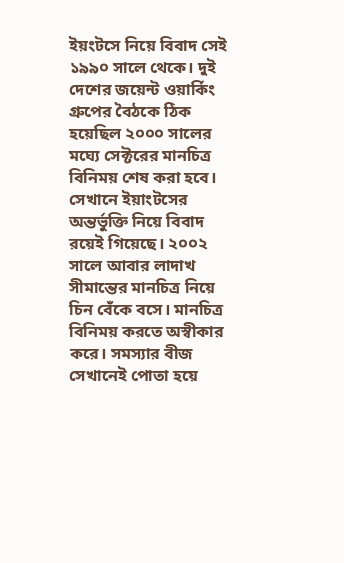ইয়ংটসে নিয়ে বিবাদ সেই ১৯৯০ সালে থেকে। দুই দেশের জয়েন্ট ওয়ার্কিং গ্রুপের বৈঠকে ঠিক হয়েছিল ২০০০ সালের মঘ্যে সেক্টরের মানচিত্র বিনিময় শেষ করা হবে। সেখানে ইয়াংটসের অন্তর্ভুক্তি নিয়ে বিবাদ রয়েই গিয়েছে। ২০০২ সালে আবার লাদাখ সীমান্তের মানচিত্র নিয়ে চিন বেঁকে বসে। মানচিত্র বিনিময় করতে অস্বীকার করে। সমস্যার বীজ সেখানেই পোতা হয়ে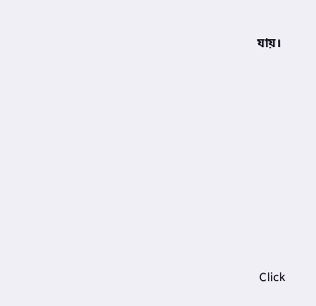যায়।












Click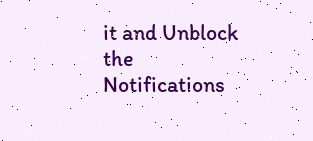it and Unblock the Notifications